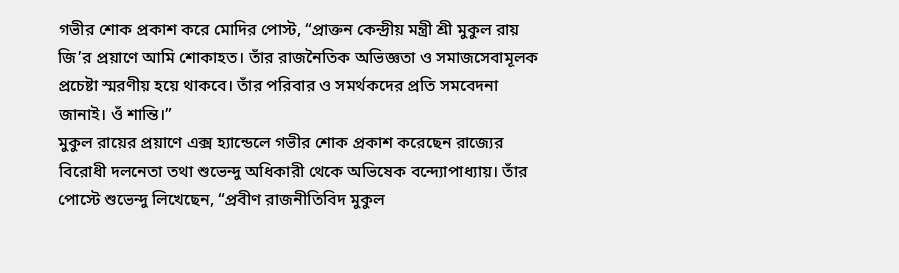গভীর শোক প্রকাশ করে মোদির পোস্ট, “প্রাক্তন কেন্দ্রীয় মন্ত্রী শ্রী মুকুল রায় জি’র প্রয়াণে আমি শোকাহত। তাঁর রাজনৈতিক অভিজ্ঞতা ও সমাজসেবামূলক প্রচেষ্টা স্মরণীয় হয়ে থাকবে। তাঁর পরিবার ও সমর্থকদের প্রতি সমবেদনা জানাই। ওঁ শান্তি।”
মুকুল রায়ের প্রয়াণে এক্স হ্যান্ডেলে গভীর শোক প্রকাশ করেছেন রাজ্যের বিরোধী দলনেতা তথা শুভেন্দু অধিকারী থেকে অভিষেক বন্দ্যোপাধ্যায়। তাঁর পোস্টে শুভেন্দু লিখেছেন, “প্রবীণ রাজনীতিবিদ মুকুল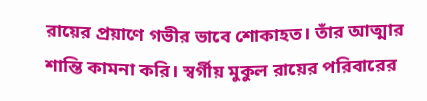রায়ের প্রয়াণে গভীর ভাবে শোকাহত। তাঁর আত্মার শান্তি কামনা করি। স্বর্গীয় মুকুল রায়ের পরিবারের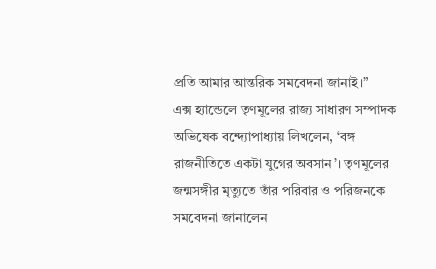প্রতি আমার আন্তরিক সমবেদনা জানাই।”
এক্স হ্যান্ডেলে তৃণমূলের রাজ্য সাধারণ সম্পাদক অভিষেক বন্দ্যোপাধ্যায় লিখলেন, ‘বঙ্গ রাজনীতিতে একটা যুগের অবসান’। তৃণমূলের জন্মসঙ্গীর মৃত্যুতে তাঁর পরিবার ও পরিজনকে সমবেদনা জানালেন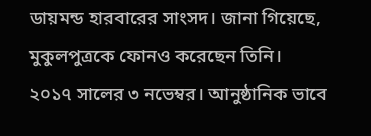ডায়মন্ড হারবারের সাংসদ। জানা গিয়েছে, মুকুলপুত্রকে ফোনও করেছেন তিনি।
২০১৭ সালের ৩ নভেম্বর। আনুষ্ঠানিক ভাবে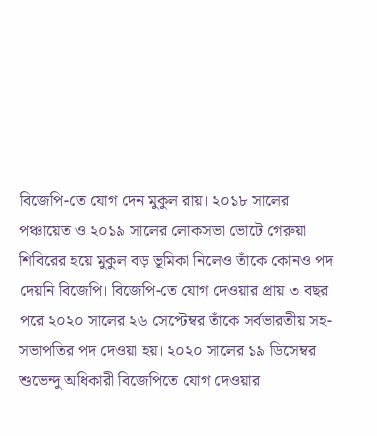বিজেপি-তে যোগ দেন মুকুল রায়। ২০১৮ সালের পঞ্চায়েত ও ২০১৯ সালের লোকসভা ভোটে গেরুয়া শিবিরের হয়ে মুকুল বড় ভূমিকা নিলেও তাঁকে কোনও পদ দেয়নি বিজেপি। বিজেপি-তে যোগ দেওয়ার প্রায় ৩ বছর পরে ২০২০ সালের ২৬ সেপ্টেম্বর তাঁকে সর্বভারতীয় সহ-সভাপতির পদ দেওয়া হয়। ২০২০ সালের ১৯ ডিসেম্বর শুভেন্দু অধিকারী বিজেপিতে যোগ দেওয়ার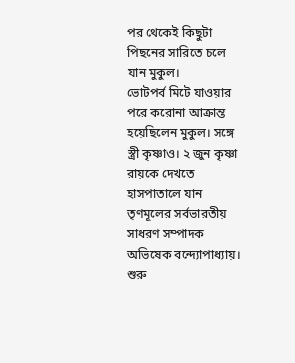পর থেকেই কিছুটা পিছনের সারিতে চলে যান মুকুল।
ভোটপর্ব মিটে যাওয়ার পরে করোনা আক্রান্ত হয়েছিলেন মুকুল। সঙ্গে স্ত্রী কৃষ্ণাও। ২ জুন কৃষ্ণা রায়কে দেখতে হাসপাতালে যান তৃণমূলের সর্বভারতীয় সাধরণ সম্পাদক অভিষেক বন্দ্যোপাধ্যায়। শুরু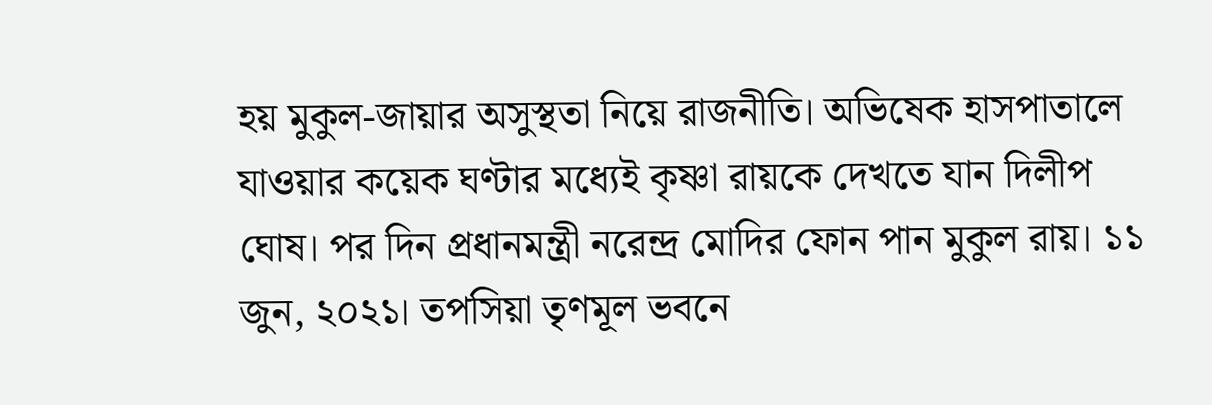হয় মুকুল-জায়ার অসুস্থতা নিয়ে রাজনীতি। অভিষেক হাসপাতালে যাওয়ার কয়েক ঘণ্টার মধ্যেই কৃষ্ণা রায়কে দেখতে যান দিলীপ ঘোষ। পর দিন প্রধানমন্ত্রী নরেন্দ্র মোদির ফোন পান মুকুল রায়। ১১ জুন, ২০২১। তপসিয়া তৃণমূল ভবনে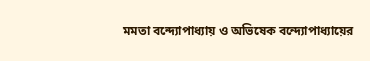মমতা বন্দ্যোপাধ্যায় ও অভিষেক বন্দ্যোপাধ্যায়ের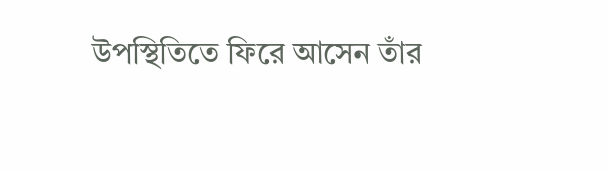উপস্থিতিতে ফিরে আসেন তাঁর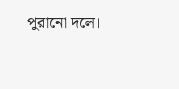পুরানো দলে।